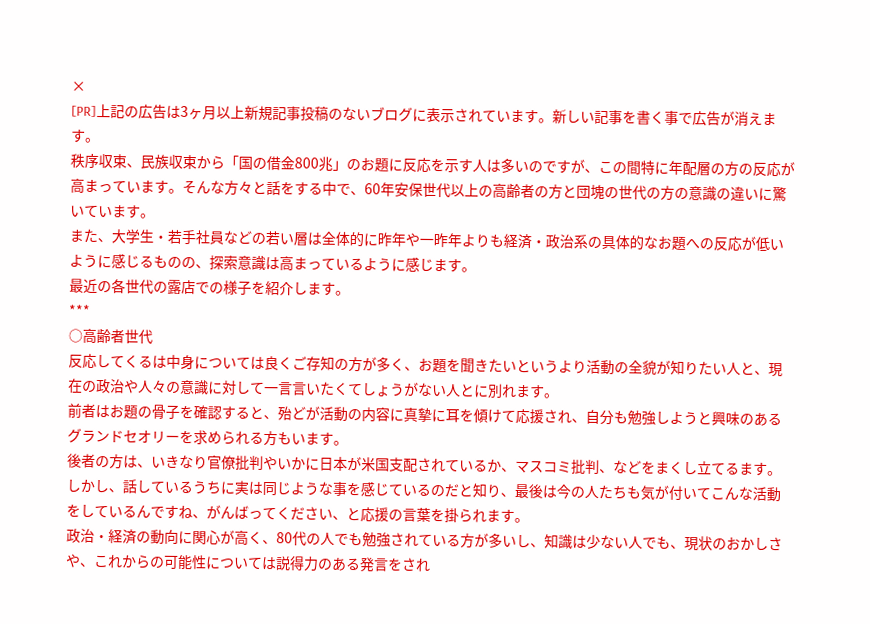×
[PR]上記の広告は3ヶ月以上新規記事投稿のないブログに表示されています。新しい記事を書く事で広告が消えます。
秩序収束、民族収束から「国の借金800兆」のお題に反応を示す人は多いのですが、この間特に年配層の方の反応が高まっています。そんな方々と話をする中で、60年安保世代以上の高齢者の方と団塊の世代の方の意識の違いに驚いています。
また、大学生・若手社員などの若い層は全体的に昨年や一昨年よりも経済・政治系の具体的なお題への反応が低いように感じるものの、探索意識は高まっているように感じます。
最近の各世代の露店での様子を紹介します。
***
○高齢者世代
反応してくるは中身については良くご存知の方が多く、お題を聞きたいというより活動の全貌が知りたい人と、現在の政治や人々の意識に対して一言言いたくてしょうがない人とに別れます。
前者はお題の骨子を確認すると、殆どが活動の内容に真摯に耳を傾けて応援され、自分も勉強しようと興味のあるグランドセオリーを求められる方もいます。
後者の方は、いきなり官僚批判やいかに日本が米国支配されているか、マスコミ批判、などをまくし立てるます。しかし、話しているうちに実は同じような事を感じているのだと知り、最後は今の人たちも気が付いてこんな活動をしているんですね、がんばってください、と応援の言葉を掛られます。
政治・経済の動向に関心が高く、80代の人でも勉強されている方が多いし、知識は少ない人でも、現状のおかしさや、これからの可能性については説得力のある発言をされ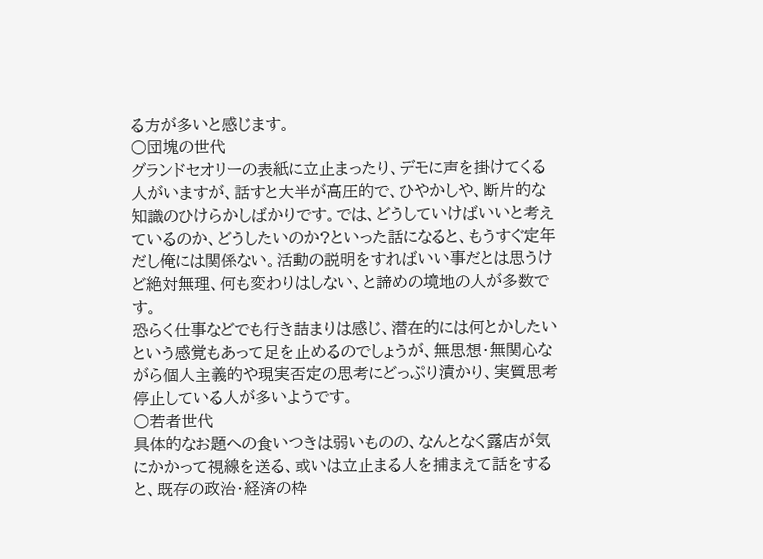る方が多いと感じます。
○団塊の世代
グランドセオリーの表紙に立止まったり、デモに声を掛けてくる人がいますが、話すと大半が高圧的で、ひやかしや、断片的な知識のひけらかしばかりです。では、どうしていけばいいと考えているのか、どうしたいのか?といった話になると、もうすぐ定年だし俺には関係ない。活動の説明をすればいい事だとは思うけど絶対無理、何も変わりはしない、と諦めの境地の人が多数です。
恐らく仕事などでも行き詰まりは感じ、潜在的には何とかしたいという感覚もあって足を止めるのでしょうが、無思想・無関心ながら個人主義的や現実否定の思考にどっぷり漬かり、実質思考停止している人が多いようです。
○若者世代
具体的なお題への食いつきは弱いものの、なんとなく露店が気にかかって視線を送る、或いは立止まる人を捕まえて話をすると、既存の政治・経済の枠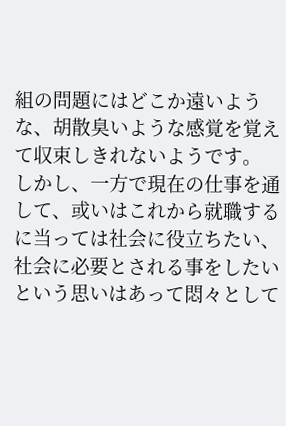組の問題にはどこか遠いような、胡散臭いような感覚を覚えて収束しきれないようです。
しかし、一方で現在の仕事を通して、或いはこれから就職するに当っては社会に役立ちたい、社会に必要とされる事をしたいという思いはあって悶々として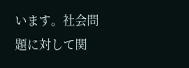います。社会問題に対して関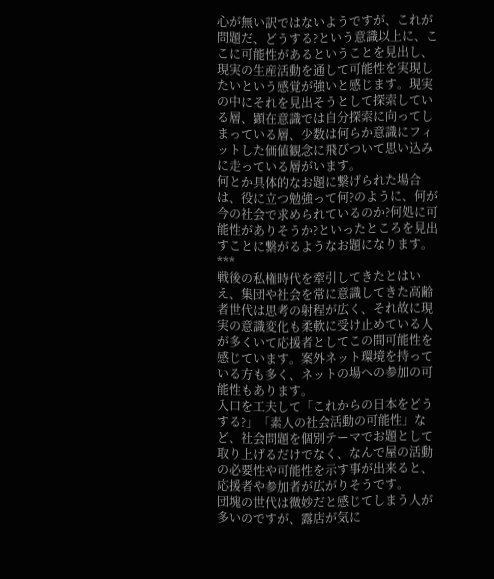心が無い訳ではないようですが、これが問題だ、どうする?という意識以上に、ここに可能性があるということを見出し、現実の生産活動を通して可能性を実現したいという感覚が強いと感じます。現実の中にそれを見出そうとして探索している層、顕在意識では自分探索に向ってしまっている層、少数は何らか意識にフィットした価値観念に飛びついて思い込みに走っている層がいます。
何とか具体的なお題に繋げられた場合は、役に立つ勉強って何?のように、何が今の社会で求められているのか?何処に可能性がありそうか?といったところを見出すことに繋がるようなお題になります。
***
戦後の私権時代を牽引してきたとはいえ、集団や社会を常に意識してきた高齢者世代は思考の射程が広く、それ故に現実の意識変化も柔軟に受け止めている人が多くいて応援者としてこの間可能性を感じています。案外ネット環境を持っている方も多く、ネットの場への参加の可能性もあります。
入口を工夫して「これからの日本をどうする?」「素人の社会活動の可能性」など、社会問題を個別テーマでお題として取り上げるだけでなく、なんで屋の活動の必要性や可能性を示す事が出来ると、応援者や参加者が広がりそうです。
団塊の世代は微妙だと感じてしまう人が多いのですが、露店が気に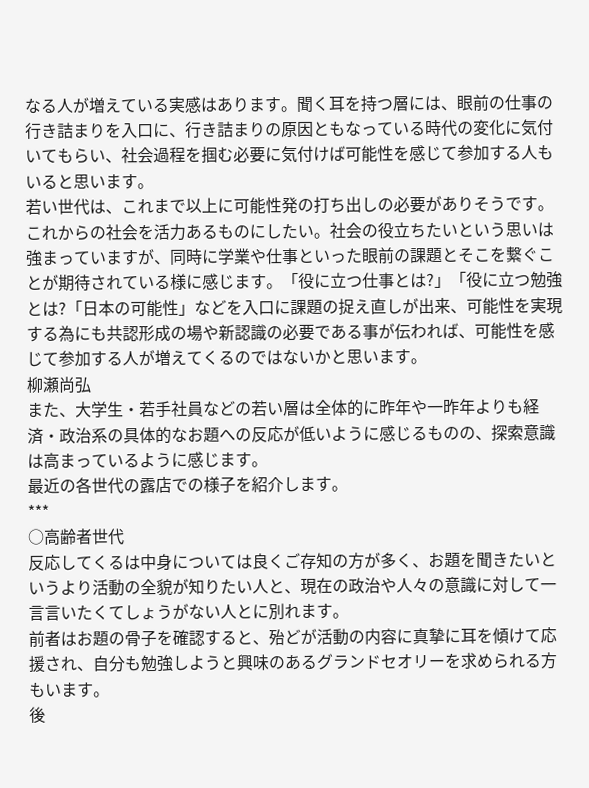なる人が増えている実感はあります。聞く耳を持つ層には、眼前の仕事の行き詰まりを入口に、行き詰まりの原因ともなっている時代の変化に気付いてもらい、社会過程を掴む必要に気付けば可能性を感じて参加する人もいると思います。
若い世代は、これまで以上に可能性発の打ち出しの必要がありそうです。これからの社会を活力あるものにしたい。社会の役立ちたいという思いは強まっていますが、同時に学業や仕事といった眼前の課題とそこを繋ぐことが期待されている様に感じます。「役に立つ仕事とは?」「役に立つ勉強とは?「日本の可能性」などを入口に課題の捉え直しが出来、可能性を実現する為にも共認形成の場や新認識の必要である事が伝われば、可能性を感じて参加する人が増えてくるのではないかと思います。
柳瀬尚弘
また、大学生・若手社員などの若い層は全体的に昨年や一昨年よりも経済・政治系の具体的なお題への反応が低いように感じるものの、探索意識は高まっているように感じます。
最近の各世代の露店での様子を紹介します。
***
○高齢者世代
反応してくるは中身については良くご存知の方が多く、お題を聞きたいというより活動の全貌が知りたい人と、現在の政治や人々の意識に対して一言言いたくてしょうがない人とに別れます。
前者はお題の骨子を確認すると、殆どが活動の内容に真摯に耳を傾けて応援され、自分も勉強しようと興味のあるグランドセオリーを求められる方もいます。
後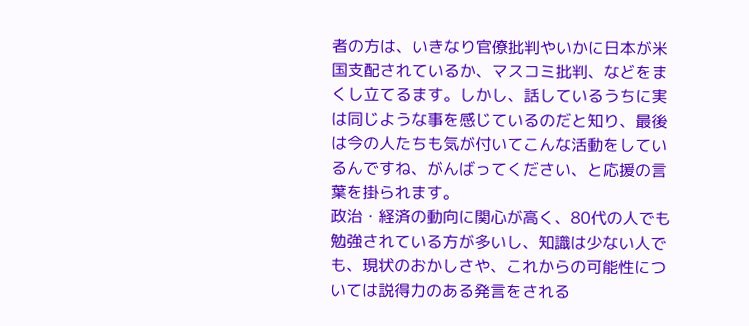者の方は、いきなり官僚批判やいかに日本が米国支配されているか、マスコミ批判、などをまくし立てるます。しかし、話しているうちに実は同じような事を感じているのだと知り、最後は今の人たちも気が付いてこんな活動をしているんですね、がんばってください、と応援の言葉を掛られます。
政治・経済の動向に関心が高く、80代の人でも勉強されている方が多いし、知識は少ない人でも、現状のおかしさや、これからの可能性については説得力のある発言をされる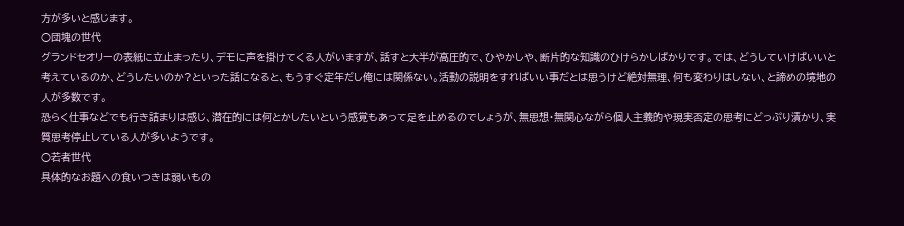方が多いと感じます。
○団塊の世代
グランドセオリーの表紙に立止まったり、デモに声を掛けてくる人がいますが、話すと大半が高圧的で、ひやかしや、断片的な知識のひけらかしばかりです。では、どうしていけばいいと考えているのか、どうしたいのか?といった話になると、もうすぐ定年だし俺には関係ない。活動の説明をすればいい事だとは思うけど絶対無理、何も変わりはしない、と諦めの境地の人が多数です。
恐らく仕事などでも行き詰まりは感じ、潜在的には何とかしたいという感覚もあって足を止めるのでしょうが、無思想・無関心ながら個人主義的や現実否定の思考にどっぷり漬かり、実質思考停止している人が多いようです。
○若者世代
具体的なお題への食いつきは弱いもの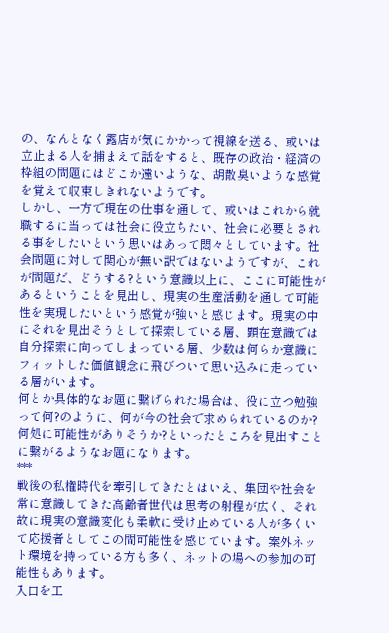の、なんとなく露店が気にかかって視線を送る、或いは立止まる人を捕まえて話をすると、既存の政治・経済の枠組の問題にはどこか遠いような、胡散臭いような感覚を覚えて収束しきれないようです。
しかし、一方で現在の仕事を通して、或いはこれから就職するに当っては社会に役立ちたい、社会に必要とされる事をしたいという思いはあって悶々としています。社会問題に対して関心が無い訳ではないようですが、これが問題だ、どうする?という意識以上に、ここに可能性があるということを見出し、現実の生産活動を通して可能性を実現したいという感覚が強いと感じます。現実の中にそれを見出そうとして探索している層、顕在意識では自分探索に向ってしまっている層、少数は何らか意識にフィットした価値観念に飛びついて思い込みに走っている層がいます。
何とか具体的なお題に繋げられた場合は、役に立つ勉強って何?のように、何が今の社会で求められているのか?何処に可能性がありそうか?といったところを見出すことに繋がるようなお題になります。
***
戦後の私権時代を牽引してきたとはいえ、集団や社会を常に意識してきた高齢者世代は思考の射程が広く、それ故に現実の意識変化も柔軟に受け止めている人が多くいて応援者としてこの間可能性を感じています。案外ネット環境を持っている方も多く、ネットの場への参加の可能性もあります。
入口を工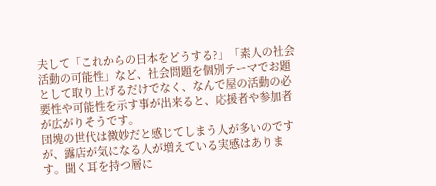夫して「これからの日本をどうする?」「素人の社会活動の可能性」など、社会問題を個別テーマでお題として取り上げるだけでなく、なんで屋の活動の必要性や可能性を示す事が出来ると、応援者や参加者が広がりそうです。
団塊の世代は微妙だと感じてしまう人が多いのですが、露店が気になる人が増えている実感はあります。聞く耳を持つ層に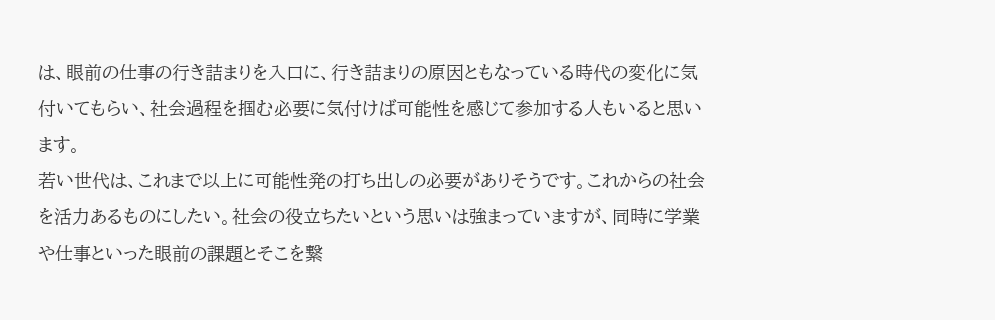は、眼前の仕事の行き詰まりを入口に、行き詰まりの原因ともなっている時代の変化に気付いてもらい、社会過程を掴む必要に気付けば可能性を感じて参加する人もいると思います。
若い世代は、これまで以上に可能性発の打ち出しの必要がありそうです。これからの社会を活力あるものにしたい。社会の役立ちたいという思いは強まっていますが、同時に学業や仕事といった眼前の課題とそこを繋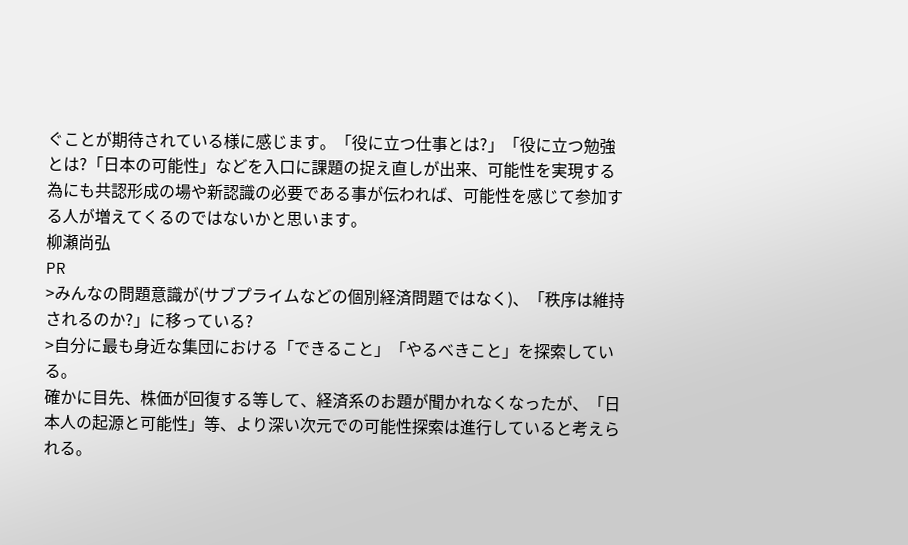ぐことが期待されている様に感じます。「役に立つ仕事とは?」「役に立つ勉強とは?「日本の可能性」などを入口に課題の捉え直しが出来、可能性を実現する為にも共認形成の場や新認識の必要である事が伝われば、可能性を感じて参加する人が増えてくるのではないかと思います。
柳瀬尚弘
PR
>みんなの問題意識が(サブプライムなどの個別経済問題ではなく)、「秩序は維持されるのか?」に移っている?
>自分に最も身近な集団における「できること」「やるべきこと」を探索している。
確かに目先、株価が回復する等して、経済系のお題が聞かれなくなったが、「日本人の起源と可能性」等、より深い次元での可能性探索は進行していると考えられる。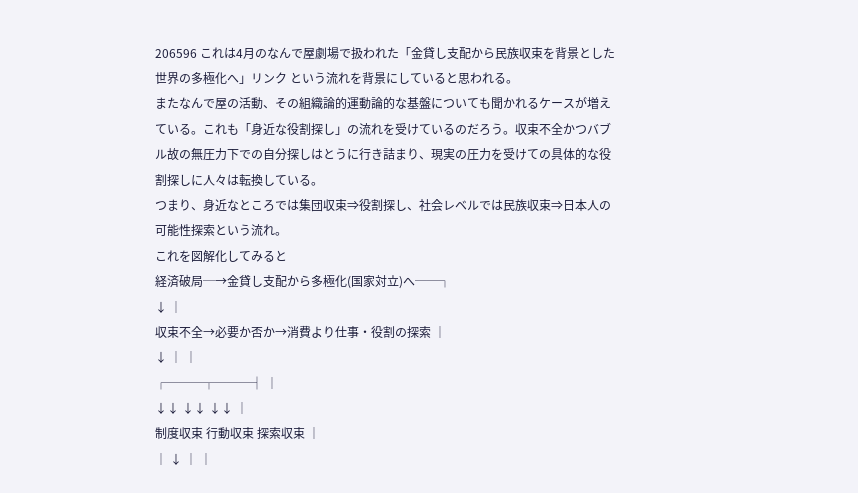206596 これは4月のなんで屋劇場で扱われた「金貸し支配から民族収束を背景とした世界の多極化へ」リンク という流れを背景にしていると思われる。
またなんで屋の活動、その組織論的運動論的な基盤についても聞かれるケースが増えている。これも「身近な役割探し」の流れを受けているのだろう。収束不全かつバブル故の無圧力下での自分探しはとうに行き詰まり、現実の圧力を受けての具体的な役割探しに人々は転換している。
つまり、身近なところでは集団収束⇒役割探し、社会レベルでは民族収束⇒日本人の可能性探索という流れ。
これを図解化してみると
経済破局─→金貸し支配から多極化(国家対立)へ──┐
↓ │
収束不全→必要か否か→消費より仕事・役割の探索 │
↓ │ │
┌───┬───┤ │
↓↓ ↓↓ ↓↓ │
制度収束 行動収束 探索収束 │
│ ↓ │ │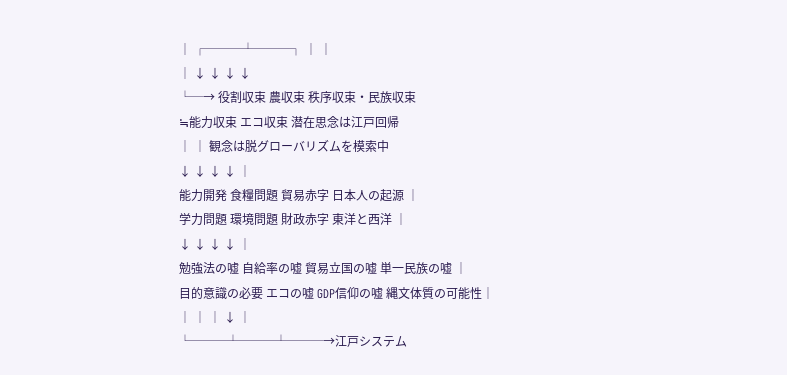│ ┌───┴───┐ │ │
│ ↓ ↓ ↓ ↓
└─→ 役割収束 農収束 秩序収束・民族収束
≒能力収束 エコ収束 潜在思念は江戸回帰
│ │ 観念は脱グローバリズムを模索中
↓ ↓ ↓ ↓ │
能力開発 食糧問題 貿易赤字 日本人の起源 │
学力問題 環境問題 財政赤字 東洋と西洋 │
↓ ↓ ↓ ↓ │
勉強法の嘘 自給率の嘘 貿易立国の嘘 単一民族の嘘 │
目的意識の必要 エコの嘘 GDP信仰の嘘 縄文体質の可能性│
│ │ │ ↓ │
└───┴───┴───→江戸システム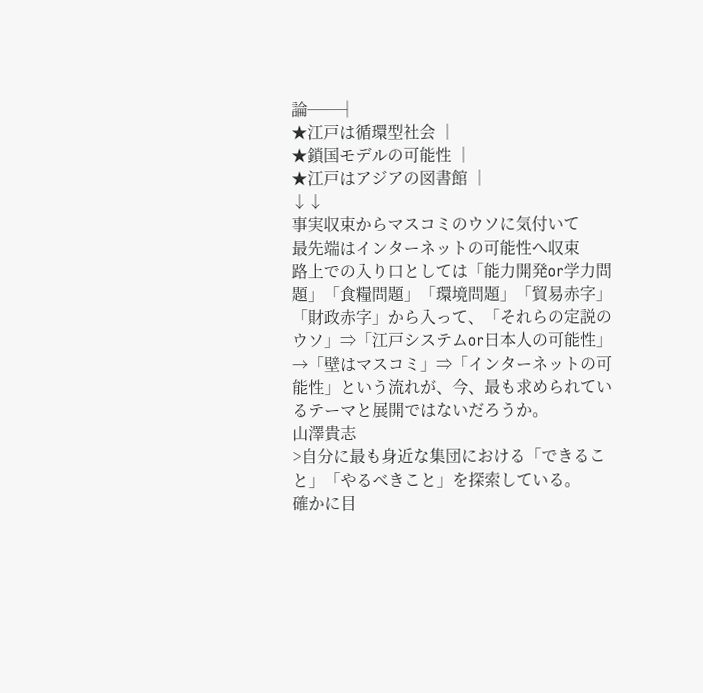論──┤
★江戸は循環型社会 │
★鎖国モデルの可能性 │
★江戸はアジアの図書館 │
↓↓
事実収束からマスコミのウソに気付いて
最先端はインターネットの可能性へ収束
路上での入り口としては「能力開発or学力問題」「食糧問題」「環境問題」「貿易赤字」「財政赤字」から入って、「それらの定説のウソ」⇒「江戸システムor日本人の可能性」→「壁はマスコミ」⇒「インターネットの可能性」という流れが、今、最も求められているテーマと展開ではないだろうか。
山澤貴志
>自分に最も身近な集団における「できること」「やるべきこと」を探索している。
確かに目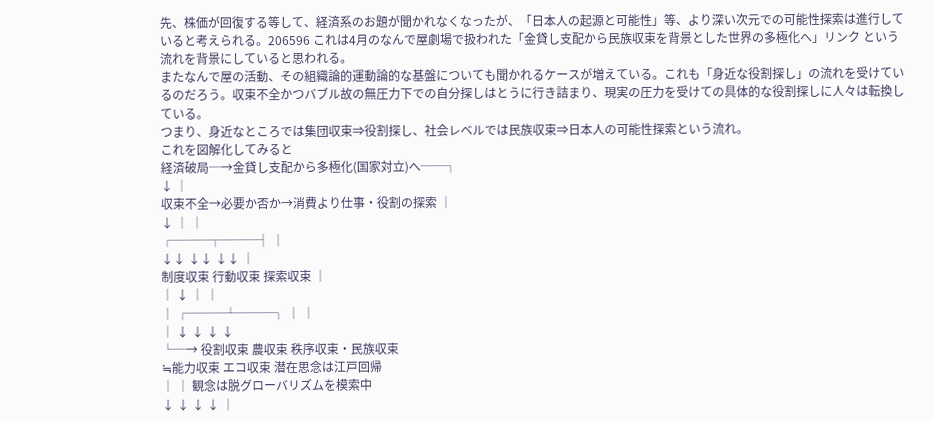先、株価が回復する等して、経済系のお題が聞かれなくなったが、「日本人の起源と可能性」等、より深い次元での可能性探索は進行していると考えられる。206596 これは4月のなんで屋劇場で扱われた「金貸し支配から民族収束を背景とした世界の多極化へ」リンク という流れを背景にしていると思われる。
またなんで屋の活動、その組織論的運動論的な基盤についても聞かれるケースが増えている。これも「身近な役割探し」の流れを受けているのだろう。収束不全かつバブル故の無圧力下での自分探しはとうに行き詰まり、現実の圧力を受けての具体的な役割探しに人々は転換している。
つまり、身近なところでは集団収束⇒役割探し、社会レベルでは民族収束⇒日本人の可能性探索という流れ。
これを図解化してみると
経済破局─→金貸し支配から多極化(国家対立)へ──┐
↓ │
収束不全→必要か否か→消費より仕事・役割の探索 │
↓ │ │
┌───┬───┤ │
↓↓ ↓↓ ↓↓ │
制度収束 行動収束 探索収束 │
│ ↓ │ │
│ ┌───┴───┐ │ │
│ ↓ ↓ ↓ ↓
└─→ 役割収束 農収束 秩序収束・民族収束
≒能力収束 エコ収束 潜在思念は江戸回帰
│ │ 観念は脱グローバリズムを模索中
↓ ↓ ↓ ↓ │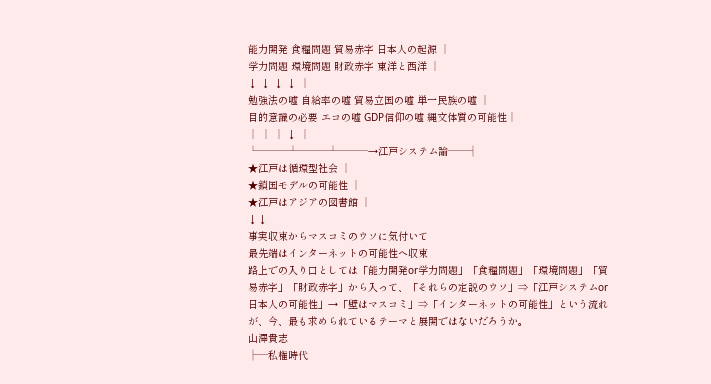能力開発 食糧問題 貿易赤字 日本人の起源 │
学力問題 環境問題 財政赤字 東洋と西洋 │
↓ ↓ ↓ ↓ │
勉強法の嘘 自給率の嘘 貿易立国の嘘 単一民族の嘘 │
目的意識の必要 エコの嘘 GDP信仰の嘘 縄文体質の可能性│
│ │ │ ↓ │
└───┴───┴───→江戸システム論──┤
★江戸は循環型社会 │
★鎖国モデルの可能性 │
★江戸はアジアの図書館 │
↓↓
事実収束からマスコミのウソに気付いて
最先端はインターネットの可能性へ収束
路上での入り口としては「能力開発or学力問題」「食糧問題」「環境問題」「貿易赤字」「財政赤字」から入って、「それらの定説のウソ」⇒「江戸システムor日本人の可能性」→「壁はマスコミ」⇒「インターネットの可能性」という流れが、今、最も求められているテーマと展開ではないだろうか。
山澤貴志
├─私権時代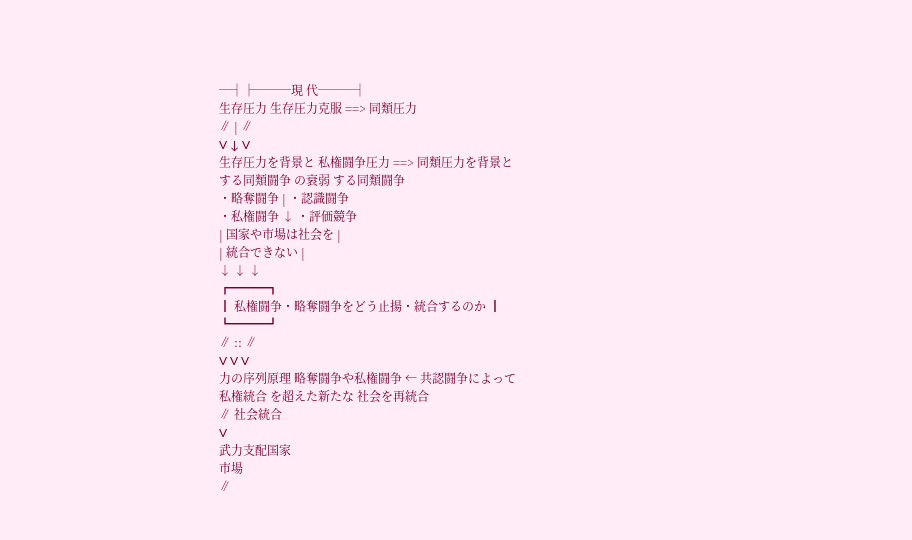─┤├───現 代───┤
生存圧力 生存圧力克服 ==> 同類圧力
∥ | ∥
V ↓ V
生存圧力を背景と 私権闘争圧力 ==> 同類圧力を背景と
する同類闘争 の衰弱 する同類闘争
・略奪闘争 | ・認識闘争
・私権闘争 ↓ ・評価競争
| 国家や市場は社会を |
| 統合できない |
↓ ↓ ↓
┏━━━┓
┃ 私権闘争・略奪闘争をどう止揚・統合するのか ┃
┗━━━┛
∥ :: ∥
V V V
力の序列原理 略奪闘争や私権闘争 ← 共認闘争によって
私権統合 を超えた新たな 社会を再統合
∥ 社会統合
V
武力支配国家
市場
∥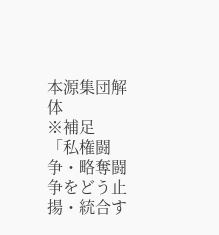本源集団解体
※補足
「私権闘争・略奪闘争をどう止揚・統合す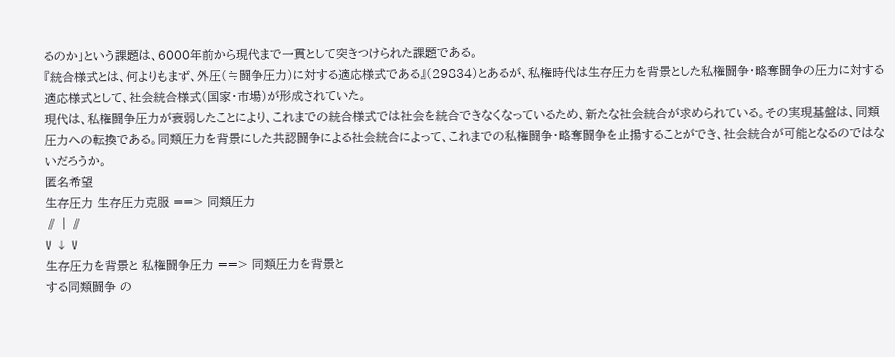るのか」という課題は、6000年前から現代まで一貫として突きつけられた課題である。
『統合様式とは、何よりもまず、外圧(≒闘争圧力)に対する適応様式である』(29834)とあるが、私権時代は生存圧力を背景とした私権闘争・略奪闘争の圧力に対する適応様式として、社会統合様式(国家・市場)が形成されていた。
現代は、私権闘争圧力が衰弱したことにより、これまでの統合様式では社会を統合できなくなっているため、新たな社会統合が求められている。その実現基盤は、同類圧力への転換である。同類圧力を背景にした共認闘争による社会統合によって、これまでの私権闘争・略奪闘争を止揚することができ、社会統合が可能となるのではないだろうか。
匿名希望
生存圧力 生存圧力克服 ==> 同類圧力
∥ | ∥
V ↓ V
生存圧力を背景と 私権闘争圧力 ==> 同類圧力を背景と
する同類闘争 の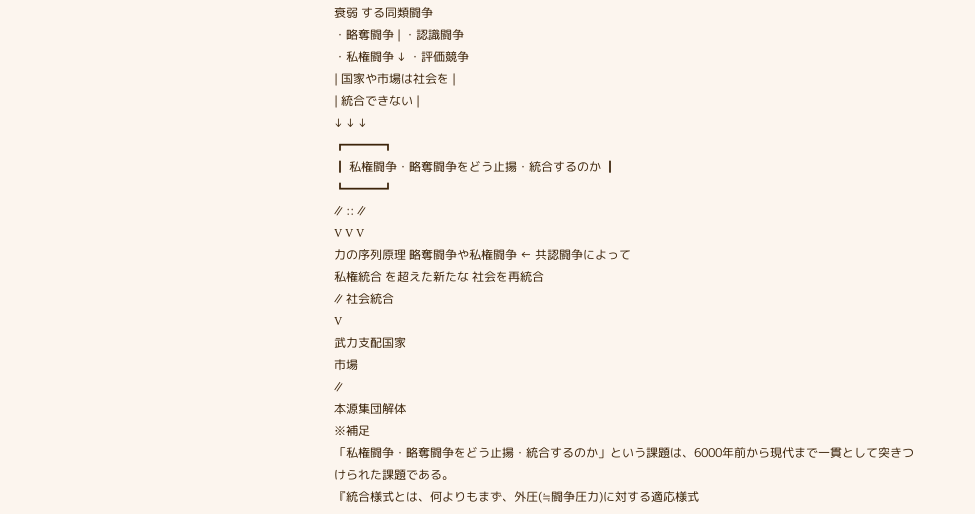衰弱 する同類闘争
・略奪闘争 | ・認識闘争
・私権闘争 ↓ ・評価競争
| 国家や市場は社会を |
| 統合できない |
↓ ↓ ↓
┏━━━┓
┃ 私権闘争・略奪闘争をどう止揚・統合するのか ┃
┗━━━┛
∥ :: ∥
V V V
力の序列原理 略奪闘争や私権闘争 ← 共認闘争によって
私権統合 を超えた新たな 社会を再統合
∥ 社会統合
V
武力支配国家
市場
∥
本源集団解体
※補足
「私権闘争・略奪闘争をどう止揚・統合するのか」という課題は、6000年前から現代まで一貫として突きつけられた課題である。
『統合様式とは、何よりもまず、外圧(≒闘争圧力)に対する適応様式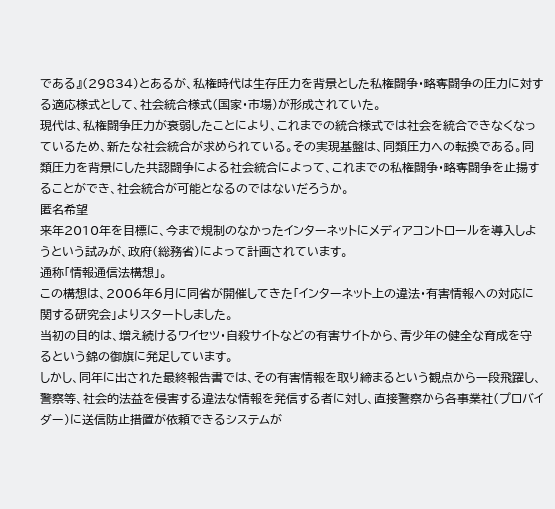である』(29834)とあるが、私権時代は生存圧力を背景とした私権闘争・略奪闘争の圧力に対する適応様式として、社会統合様式(国家・市場)が形成されていた。
現代は、私権闘争圧力が衰弱したことにより、これまでの統合様式では社会を統合できなくなっているため、新たな社会統合が求められている。その実現基盤は、同類圧力への転換である。同類圧力を背景にした共認闘争による社会統合によって、これまでの私権闘争・略奪闘争を止揚することができ、社会統合が可能となるのではないだろうか。
匿名希望
来年2010年を目標に、今まで規制のなかったインターネットにメディアコントロールを導入しようという試みが、政府(総務省)によって計画されています。
通称「情報通信法構想」。
この構想は、2006年6月に同省が開催してきた「インターネット上の違法・有害情報への対応に関する研究会」よりスタートしました。
当初の目的は、増え続けるワイセツ・自殺サイトなどの有害サイトから、青少年の健全な育成を守るという錦の御旗に発足しています。
しかし、同年に出された最終報告書では、その有害情報を取り締まるという観点から一段飛躍し、警察等、社会的法益を侵害する違法な情報を発信する者に対し、直接警察から各事業社(プロバイダー)に送信防止措置が依頼できるシステムが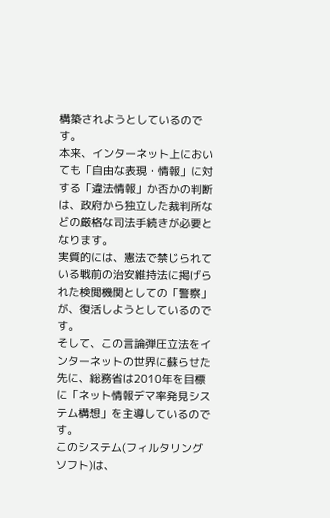構築されようとしているのです。
本来、インターネット上においても「自由な表現・情報」に対する「違法情報」か否かの判断は、政府から独立した裁判所などの厳格な司法手続きが必要となります。
実質的には、憲法で禁じられている戦前の治安維持法に掲げられた検閲機関としての「警察」が、復活しようとしているのです。
そして、この言論弾圧立法をインターネットの世界に蘇らせた先に、総務省は2010年を目標に「ネット情報デマ率発見システム構想」を主導しているのです。
このシステム(フィルタリングソフト)は、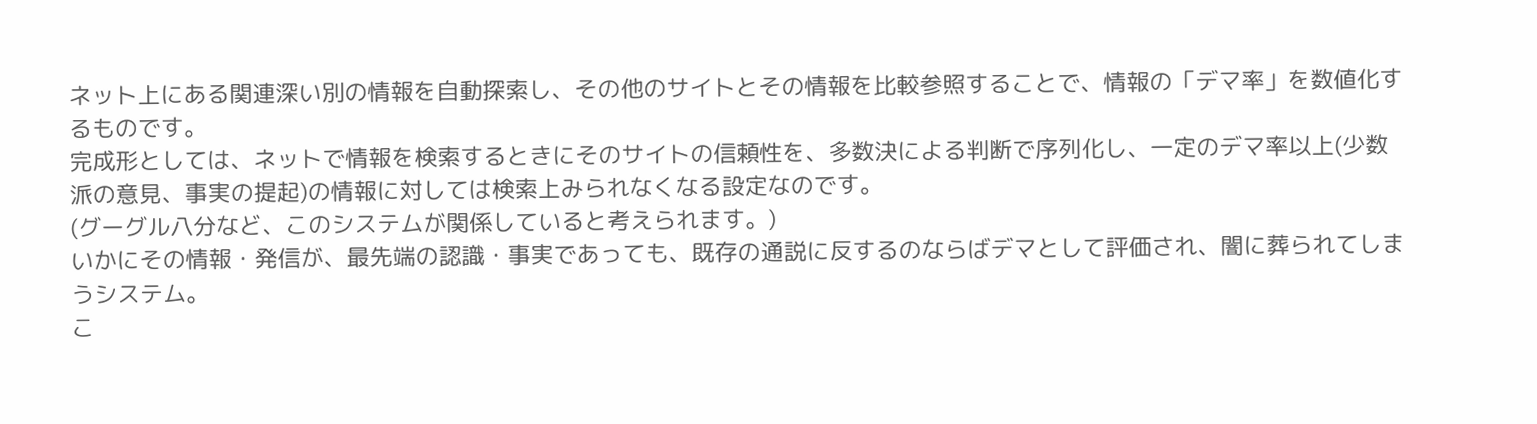ネット上にある関連深い別の情報を自動探索し、その他のサイトとその情報を比較参照することで、情報の「デマ率」を数値化するものです。
完成形としては、ネットで情報を検索するときにそのサイトの信頼性を、多数決による判断で序列化し、一定のデマ率以上(少数派の意見、事実の提起)の情報に対しては検索上みられなくなる設定なのです。
(グーグル八分など、このシステムが関係していると考えられます。)
いかにその情報・発信が、最先端の認識・事実であっても、既存の通説に反するのならばデマとして評価され、闇に葬られてしまうシステム。
こ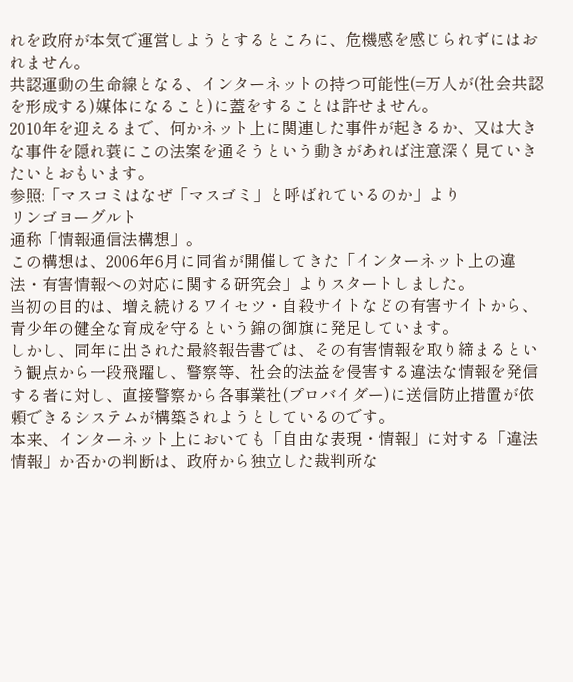れを政府が本気で運営しようとするところに、危機感を感じられずにはおれません。
共認運動の生命線となる、インターネットの持つ可能性(=万人が(社会共認を形成する)媒体になること)に蓋をすることは許せません。
2010年を迎えるまで、何かネット上に関連した事件が起きるか、又は大きな事件を隠れ蓑にこの法案を通そうという動きがあれば注意深く見ていきたいとおもいます。
参照:「マスコミはなぜ「マスゴミ」と呼ばれているのか」より
リンゴヨーグルト
通称「情報通信法構想」。
この構想は、2006年6月に同省が開催してきた「インターネット上の違法・有害情報への対応に関する研究会」よりスタートしました。
当初の目的は、増え続けるワイセツ・自殺サイトなどの有害サイトから、青少年の健全な育成を守るという錦の御旗に発足しています。
しかし、同年に出された最終報告書では、その有害情報を取り締まるという観点から一段飛躍し、警察等、社会的法益を侵害する違法な情報を発信する者に対し、直接警察から各事業社(プロバイダー)に送信防止措置が依頼できるシステムが構築されようとしているのです。
本来、インターネット上においても「自由な表現・情報」に対する「違法情報」か否かの判断は、政府から独立した裁判所な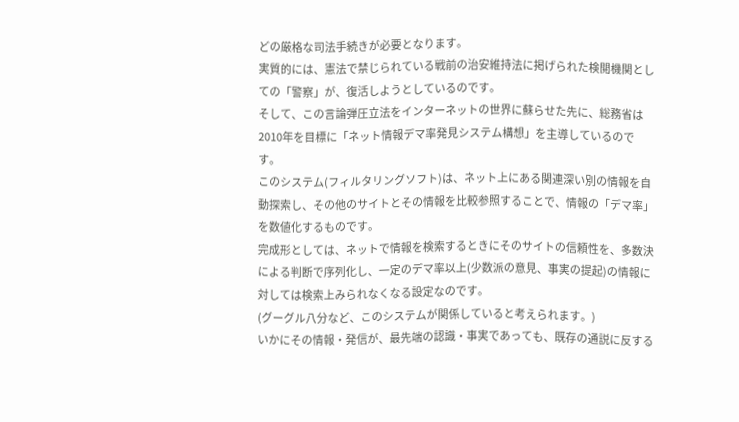どの厳格な司法手続きが必要となります。
実質的には、憲法で禁じられている戦前の治安維持法に掲げられた検閲機関としての「警察」が、復活しようとしているのです。
そして、この言論弾圧立法をインターネットの世界に蘇らせた先に、総務省は2010年を目標に「ネット情報デマ率発見システム構想」を主導しているのです。
このシステム(フィルタリングソフト)は、ネット上にある関連深い別の情報を自動探索し、その他のサイトとその情報を比較参照することで、情報の「デマ率」を数値化するものです。
完成形としては、ネットで情報を検索するときにそのサイトの信頼性を、多数決による判断で序列化し、一定のデマ率以上(少数派の意見、事実の提起)の情報に対しては検索上みられなくなる設定なのです。
(グーグル八分など、このシステムが関係していると考えられます。)
いかにその情報・発信が、最先端の認識・事実であっても、既存の通説に反する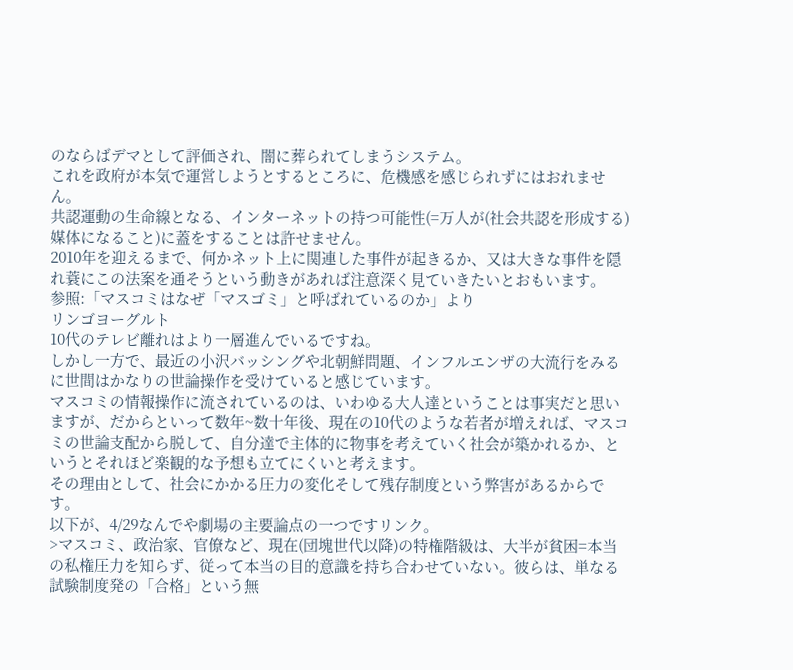のならばデマとして評価され、闇に葬られてしまうシステム。
これを政府が本気で運営しようとするところに、危機感を感じられずにはおれません。
共認運動の生命線となる、インターネットの持つ可能性(=万人が(社会共認を形成する)媒体になること)に蓋をすることは許せません。
2010年を迎えるまで、何かネット上に関連した事件が起きるか、又は大きな事件を隠れ蓑にこの法案を通そうという動きがあれば注意深く見ていきたいとおもいます。
参照:「マスコミはなぜ「マスゴミ」と呼ばれているのか」より
リンゴヨーグルト
10代のテレビ離れはより一層進んでいるですね。
しかし一方で、最近の小沢バッシングや北朝鮮問題、インフルエンザの大流行をみるに世間はかなりの世論操作を受けていると感じています。
マスコミの情報操作に流されているのは、いわゆる大人達ということは事実だと思いますが、だからといって数年~数十年後、現在の10代のような若者が増えれば、マスコミの世論支配から脱して、自分達で主体的に物事を考えていく社会が築かれるか、というとそれほど楽観的な予想も立てにくいと考えます。
その理由として、社会にかかる圧力の変化そして残存制度という弊害があるからです。
以下が、4/29なんでや劇場の主要論点の一つですリンク。
>マスコミ、政治家、官僚など、現在(団塊世代以降)の特権階級は、大半が貧困=本当の私権圧力を知らず、従って本当の目的意識を持ち合わせていない。彼らは、単なる試験制度発の「合格」という無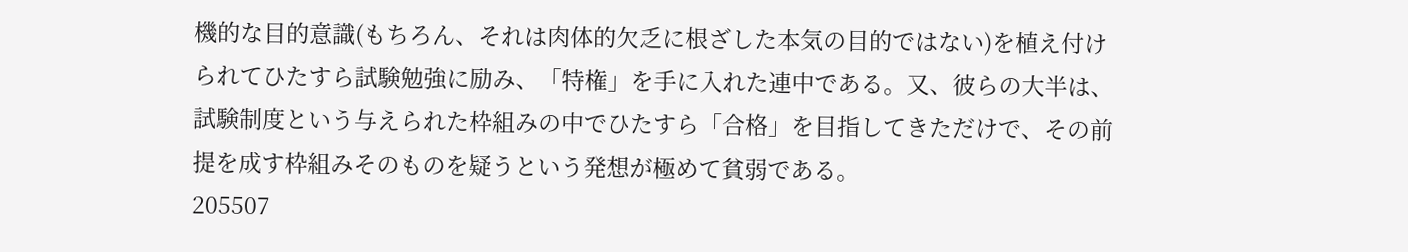機的な目的意識(もちろん、それは肉体的欠乏に根ざした本気の目的ではない)を植え付けられてひたすら試験勉強に励み、「特権」を手に入れた連中である。又、彼らの大半は、試験制度という与えられた枠組みの中でひたすら「合格」を目指してきただけで、その前提を成す枠組みそのものを疑うという発想が極めて貧弱である。
205507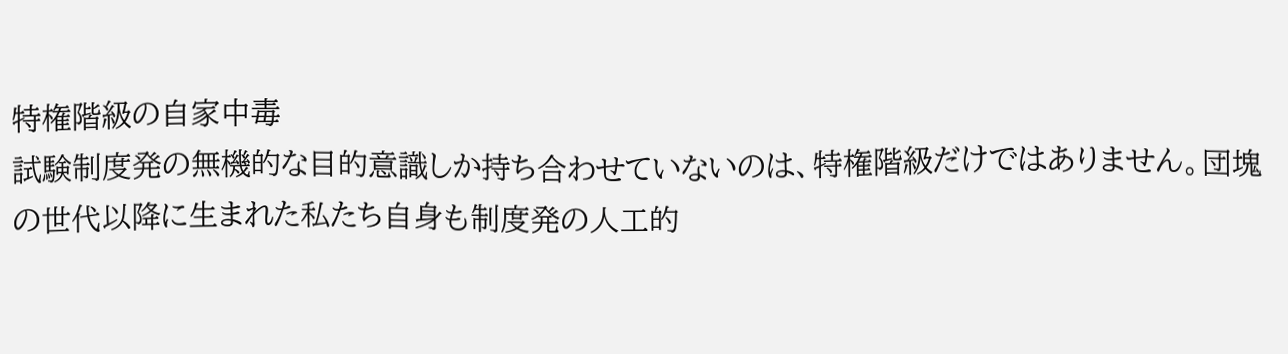特権階級の自家中毒
試験制度発の無機的な目的意識しか持ち合わせていないのは、特権階級だけではありません。団塊の世代以降に生まれた私たち自身も制度発の人工的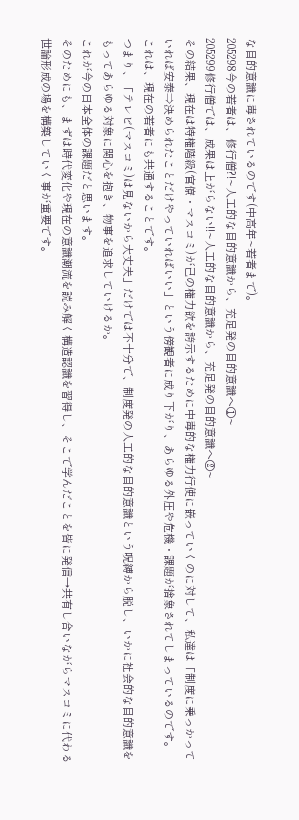な目的意識に毒されているのです(中高年~若者まで)。
205298今の若者は、修行僧?!~人工的な目的意識から、充足発の目的意識へ①~
205299修行僧では、成果は上がらない!!~人工的な目的意識から、充足発の目的意識へ②~
その結果、現在は特権階級(官僚・マスコミ)が己の権力欲を誇示するために中毒的な権力行使に嵌っていくのに対して、私達は「制度に乗っかっていれば安泰⇒決められたことだけやっていればいい」という傍観者に成り下がり、あらゆる外圧や危機・課題が捨象されてしまっているのです。
これは、現在の若者にも共通することです。
つまり、「テレビ(マスコミ)は見ないから大丈夫」だけでは不十分で、制度発の人工的な目的意識という呪縛から脱し、いかに社会的な目的意識をもってあらゆる対象に関心を抱き、物事を追求していけるか。
これが今の日本全体の課題だと思います。
そのためにも、まずは時代変化や現在の意識潮流を読み解く構造認識を習得し、そこで学んだことを皆に発信→共有し合いながらマスコミに代わる世論形成の場を構築していく事が重要です。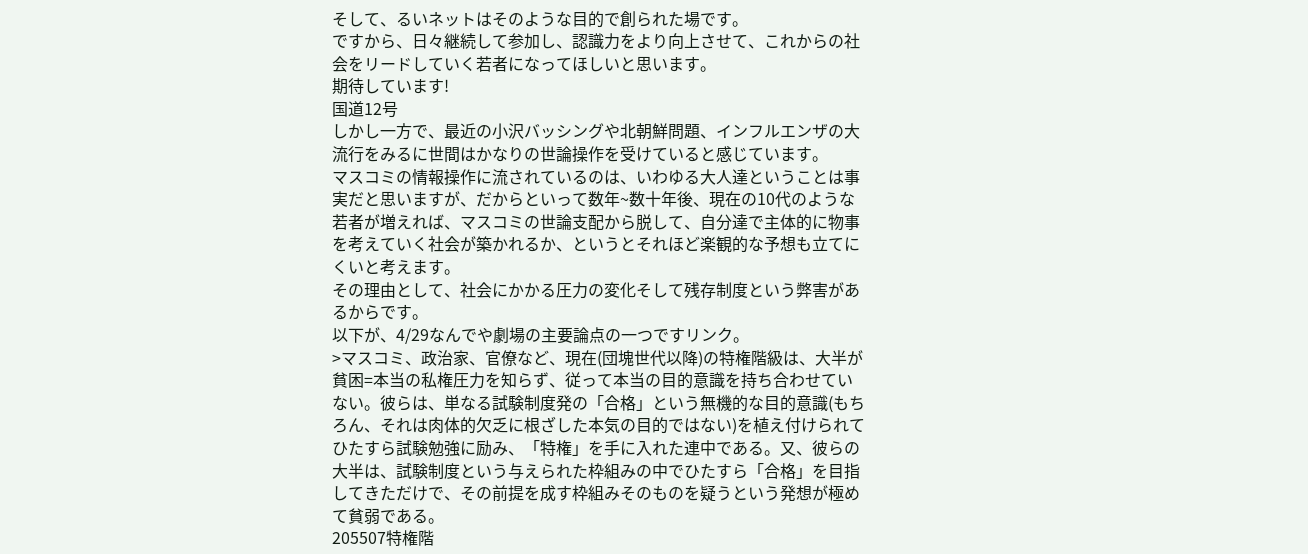そして、るいネットはそのような目的で創られた場です。
ですから、日々継続して参加し、認識力をより向上させて、これからの社会をリードしていく若者になってほしいと思います。
期待しています!
国道12号
しかし一方で、最近の小沢バッシングや北朝鮮問題、インフルエンザの大流行をみるに世間はかなりの世論操作を受けていると感じています。
マスコミの情報操作に流されているのは、いわゆる大人達ということは事実だと思いますが、だからといって数年~数十年後、現在の10代のような若者が増えれば、マスコミの世論支配から脱して、自分達で主体的に物事を考えていく社会が築かれるか、というとそれほど楽観的な予想も立てにくいと考えます。
その理由として、社会にかかる圧力の変化そして残存制度という弊害があるからです。
以下が、4/29なんでや劇場の主要論点の一つですリンク。
>マスコミ、政治家、官僚など、現在(団塊世代以降)の特権階級は、大半が貧困=本当の私権圧力を知らず、従って本当の目的意識を持ち合わせていない。彼らは、単なる試験制度発の「合格」という無機的な目的意識(もちろん、それは肉体的欠乏に根ざした本気の目的ではない)を植え付けられてひたすら試験勉強に励み、「特権」を手に入れた連中である。又、彼らの大半は、試験制度という与えられた枠組みの中でひたすら「合格」を目指してきただけで、その前提を成す枠組みそのものを疑うという発想が極めて貧弱である。
205507特権階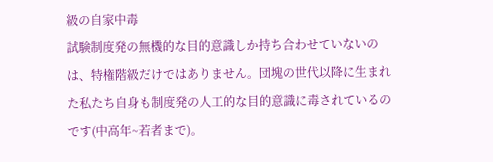級の自家中毒
試験制度発の無機的な目的意識しか持ち合わせていないのは、特権階級だけではありません。団塊の世代以降に生まれた私たち自身も制度発の人工的な目的意識に毒されているのです(中高年~若者まで)。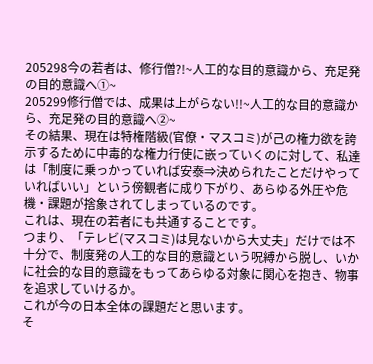205298今の若者は、修行僧?!~人工的な目的意識から、充足発の目的意識へ①~
205299修行僧では、成果は上がらない!!~人工的な目的意識から、充足発の目的意識へ②~
その結果、現在は特権階級(官僚・マスコミ)が己の権力欲を誇示するために中毒的な権力行使に嵌っていくのに対して、私達は「制度に乗っかっていれば安泰⇒決められたことだけやっていればいい」という傍観者に成り下がり、あらゆる外圧や危機・課題が捨象されてしまっているのです。
これは、現在の若者にも共通することです。
つまり、「テレビ(マスコミ)は見ないから大丈夫」だけでは不十分で、制度発の人工的な目的意識という呪縛から脱し、いかに社会的な目的意識をもってあらゆる対象に関心を抱き、物事を追求していけるか。
これが今の日本全体の課題だと思います。
そ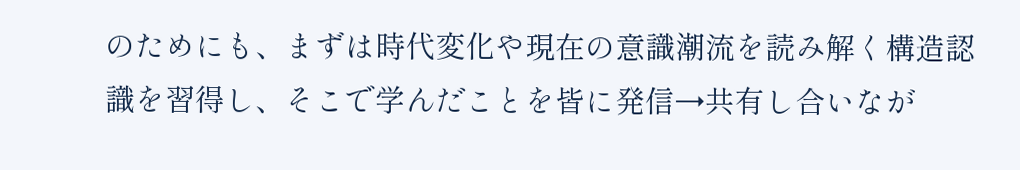のためにも、まずは時代変化や現在の意識潮流を読み解く構造認識を習得し、そこで学んだことを皆に発信→共有し合いなが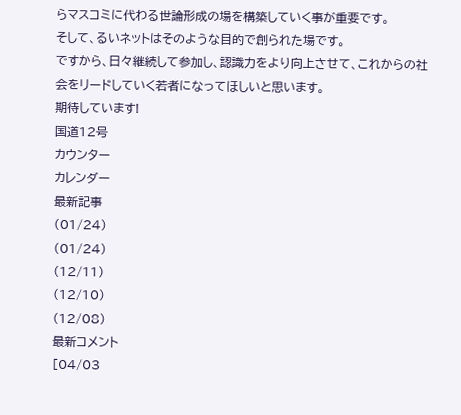らマスコミに代わる世論形成の場を構築していく事が重要です。
そして、るいネットはそのような目的で創られた場です。
ですから、日々継続して参加し、認識力をより向上させて、これからの社会をリードしていく若者になってほしいと思います。
期待しています!
国道12号
カウンター
カレンダー
最新記事
(01/24)
(01/24)
(12/11)
(12/10)
(12/08)
最新コメント
[04/03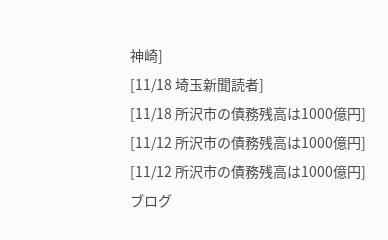神崎]
[11/18 埼玉新聞読者]
[11/18 所沢市の債務残高は1000億円]
[11/12 所沢市の債務残高は1000億円]
[11/12 所沢市の債務残高は1000億円]
ブログ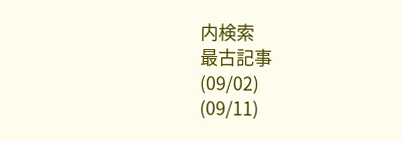内検索
最古記事
(09/02)
(09/11)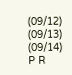(09/12)
(09/13)
(09/14)
P R